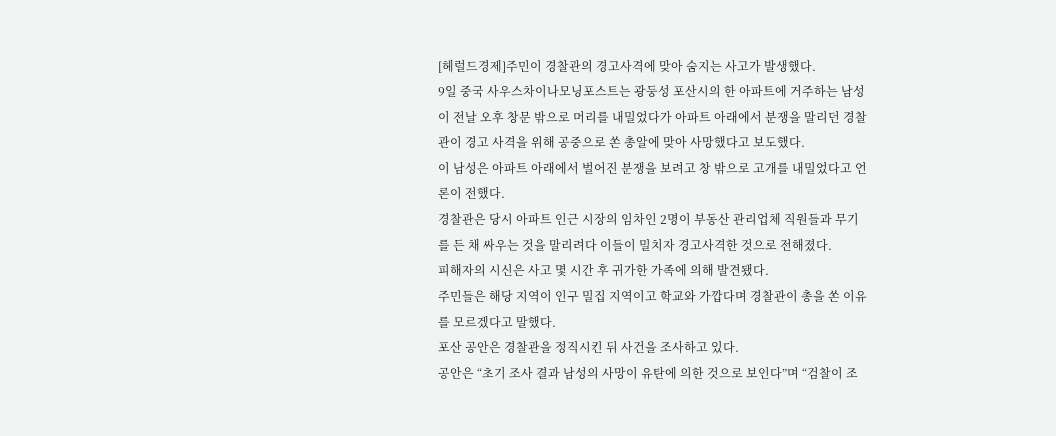[헤럴드경제]주민이 경찰관의 경고사격에 맞아 숨지는 사고가 발생했다.
9일 중국 사우스차이나모닝포스트는 광둥성 포산시의 한 아파트에 거주하는 남성이 전날 오후 창문 밖으로 머리를 내밀었다가 아파트 아래에서 분쟁을 말리던 경찰관이 경고 사격을 위해 공중으로 쏜 총알에 맞아 사망했다고 보도했다.
이 남성은 아파트 아래에서 벌어진 분쟁을 보려고 창 밖으로 고개를 내밀었다고 언론이 전했다.
경찰관은 당시 아파트 인근 시장의 임차인 2명이 부동산 관리업체 직원들과 무기를 든 채 싸우는 것을 말리려다 이들이 밀치자 경고사격한 것으로 전해졌다.
피해자의 시신은 사고 몇 시간 후 귀가한 가족에 의해 발견됐다.
주민들은 해당 지역이 인구 밀집 지역이고 학교와 가깝다며 경찰관이 총을 쏜 이유를 모르겠다고 말했다.
포산 공안은 경찰관을 정직시킨 뒤 사건을 조사하고 있다.
공안은 “초기 조사 결과 남성의 사망이 유탄에 의한 것으로 보인다”며 “검찰이 조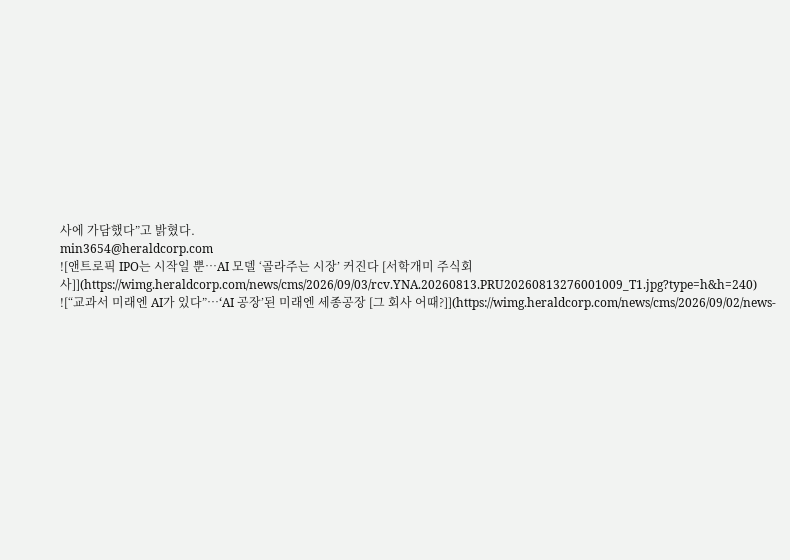사에 가담했다”고 밝혔다.
min3654@heraldcorp.com
![앤트로픽 IPO는 시작일 뿐…AI 모델 ‘골라주는 시장’ 커진다 [서학개미 주식회사]](https://wimg.heraldcorp.com/news/cms/2026/09/03/rcv.YNA.20260813.PRU20260813276001009_T1.jpg?type=h&h=240)
![“교과서 미래엔 AI가 있다”…‘AI 공장’된 미래엔 세종공장 [그 회사 어때?]](https://wimg.heraldcorp.com/news/cms/2026/09/02/news-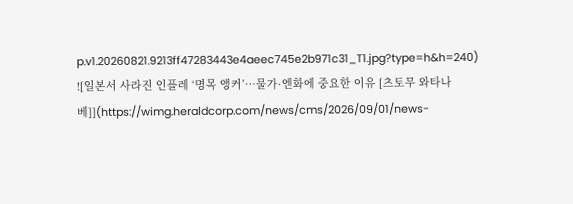p.v1.20260821.9213ff47283443e4aeec745e2b971c31_T1.jpg?type=h&h=240)
![일본서 사라진 인플레 ‘명목 앵커’…물가·엔화에 중요한 이유 [츠토무 와타나베]](https://wimg.heraldcorp.com/news/cms/2026/09/01/news-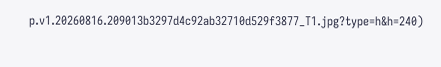p.v1.20260816.209013b3297d4c92ab32710d529f3877_T1.jpg?type=h&h=240)